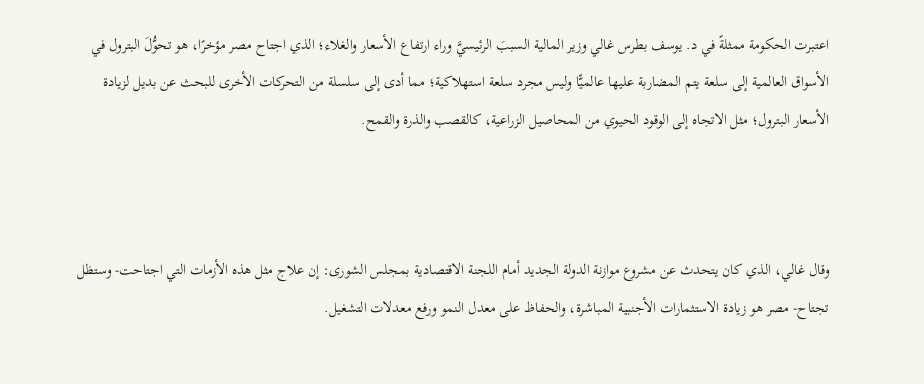اعتبرت الحكومة ممثلةً في د. يوسف بطرس غالي وزير المالية السببَ الرئيسيَّ وراء ارتفاع الأسعار والغلاء؛ الذي اجتاح مصر مؤخرًا، هو تحوُّلَ البترول في الأسواق العالمية إلى سلعة يتم المضاربة عليها عالميًّا وليس مجرد سلعة استهلاكية؛ مما أدى إلى سلسلة من التحركات الأخرى للبحث عن بديل لزيادة الأسعار البترول؛ مثل الاتجاه إلى الوقود الحيوي من المحاصيل الزراعية، كالقصب والذرة والقمح.



وقال غالي، الذي كان يتحدث عن مشروع موازنة الدولة الجديد أمام اللجنة الاقتصادية بمجلس الشورى: إن علاج مثل هذه الأزمات التي اجتاحت- وستظل تجتاح- مصر هو زيادة الاستثمارات الأجنبية المباشرة، والحفاظ على معدل النمو ورفع معدلات التشغيل.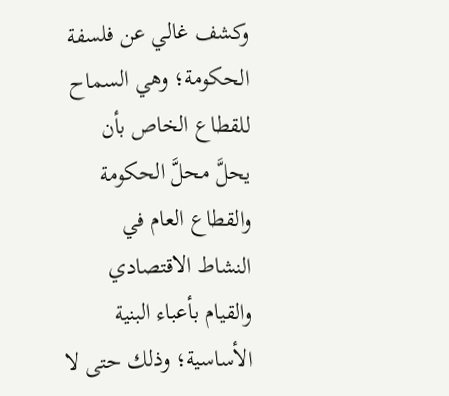وكشف غالي عن فلسفة الحكومة؛ وهي السماح للقطاع الخاص بأن يحلَّ محلَّ الحكومة والقطاع العام في النشاط الاقتصادي والقيام بأعباء البنية الأساسية؛ وذلك حتى لا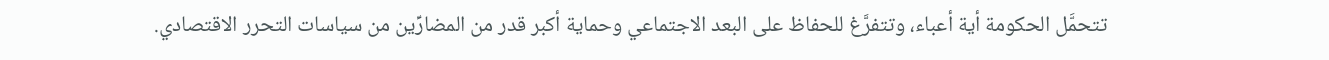تتحمَّل الحكومة أية أعباء، وتتفرَّغ للحفاظ على البعد الاجتماعي وحماية أكبر قدر من المضارِّين من سياسات التحرر الاقتصادي.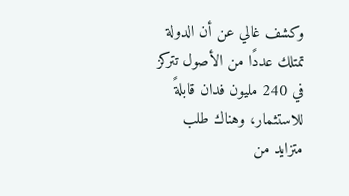وكشف غالي عن أن الدولة تمتلك عددًا من الأصول تتركز في 240 مليون فدان قابلةً للاستثمار، وهناك طلب متزايد من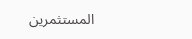المستثمرين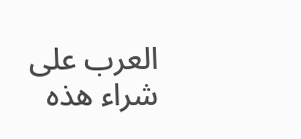العرب على شراء هذه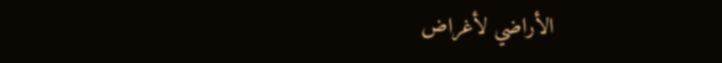الأراضي لأغراض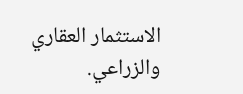الاستثمار العقاري والزراعي.